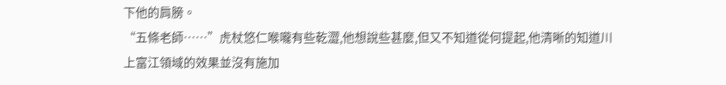下他的肩膀。
“五條老師……”虎杖悠仁喉嚨有些乾澀,他想說些甚麼,但又不知道從何提起,他清晰的知道川上富江領域的效果並沒有施加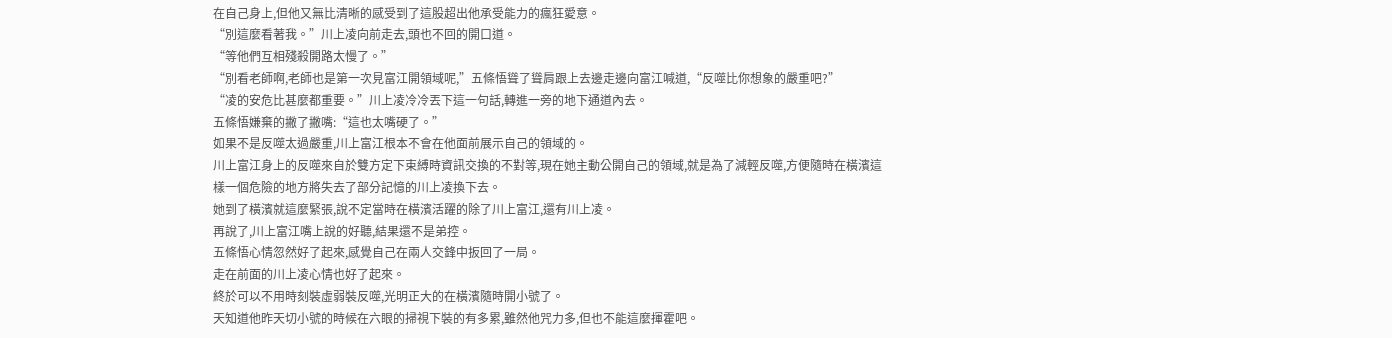在自己身上,但他又無比清晰的感受到了這股超出他承受能力的瘋狂愛意。
“別這麼看著我。”川上凌向前走去,頭也不回的開口道。
“等他們互相殘殺開路太慢了。”
“別看老師啊,老師也是第一次見富江開領域呢,”五條悟聳了聳肩跟上去邊走邊向富江喊道,“反噬比你想象的嚴重吧?”
“凌的安危比甚麼都重要。”川上凌冷冷丟下這一句話,轉進一旁的地下通道內去。
五條悟嫌棄的撇了撇嘴:“這也太嘴硬了。”
如果不是反噬太過嚴重,川上富江根本不會在他面前展示自己的領域的。
川上富江身上的反噬來自於雙方定下束縛時資訊交換的不對等,現在她主動公開自己的領域,就是為了減輕反噬,方便隨時在橫濱這樣一個危險的地方將失去了部分記憶的川上凌換下去。
她到了橫濱就這麼緊張,說不定當時在橫濱活躍的除了川上富江,還有川上凌。
再說了,川上富江嘴上說的好聽,結果還不是弟控。
五條悟心情忽然好了起來,感覺自己在兩人交鋒中扳回了一局。
走在前面的川上凌心情也好了起來。
終於可以不用時刻裝虛弱裝反噬,光明正大的在橫濱隨時開小號了。
天知道他昨天切小號的時候在六眼的掃視下裝的有多累,雖然他咒力多,但也不能這麼揮霍吧。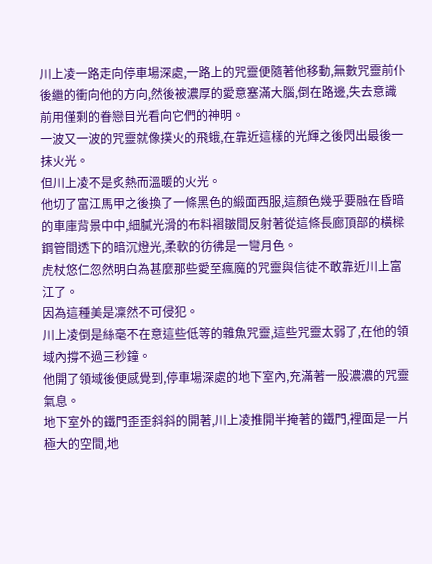川上凌一路走向停車場深處,一路上的咒靈便隨著他移動,無數咒靈前仆後繼的衝向他的方向,然後被濃厚的愛意塞滿大腦,倒在路邊,失去意識前用僅剩的眷戀目光看向它們的神明。
一波又一波的咒靈就像撲火的飛蛾,在靠近這樣的光輝之後閃出最後一抹火光。
但川上凌不是炙熱而溫暖的火光。
他切了富江馬甲之後換了一條黑色的緞面西服,這顏色幾乎要融在昏暗的車庫背景中中,細膩光滑的布料褶皺間反射著從這條長廊頂部的橫樑鋼管間透下的暗沉燈光,柔軟的彷彿是一彎月色。
虎杖悠仁忽然明白為甚麼那些愛至瘋魔的咒靈與信徒不敢靠近川上富江了。
因為這種美是凜然不可侵犯。
川上凌倒是絲毫不在意這些低等的雜魚咒靈,這些咒靈太弱了,在他的領域內撐不過三秒鐘。
他開了領域後便感覺到,停車場深處的地下室內,充滿著一股濃濃的咒靈氣息。
地下室外的鐵門歪歪斜斜的開著,川上凌推開半掩著的鐵門,裡面是一片極大的空間,地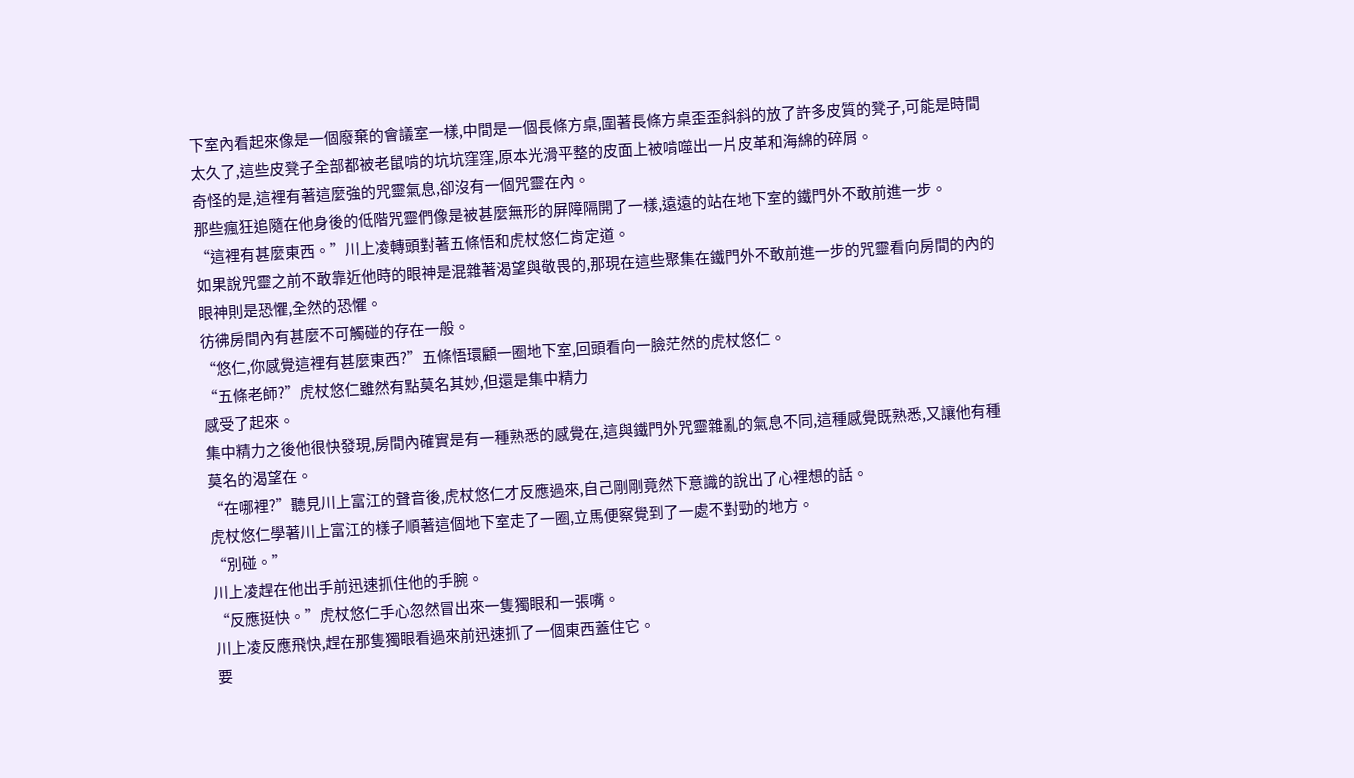下室內看起來像是一個廢棄的會議室一樣,中間是一個長條方桌,圍著長條方桌歪歪斜斜的放了許多皮質的凳子,可能是時間太久了,這些皮凳子全部都被老鼠啃的坑坑窪窪,原本光滑平整的皮面上被啃噬出一片皮革和海綿的碎屑。
奇怪的是,這裡有著這麼強的咒靈氣息,卻沒有一個咒靈在內。
那些瘋狂追隨在他身後的低階咒靈們像是被甚麼無形的屏障隔開了一樣,遠遠的站在地下室的鐵門外不敢前進一步。
“這裡有甚麼東西。”川上凌轉頭對著五條悟和虎杖悠仁肯定道。
如果說咒靈之前不敢靠近他時的眼神是混雜著渴望與敬畏的,那現在這些聚集在鐵門外不敢前進一步的咒靈看向房間的內的眼神則是恐懼,全然的恐懼。
彷彿房間內有甚麼不可觸碰的存在一般。
“悠仁,你感覺這裡有甚麼東西?”五條悟環顧一圈地下室,回頭看向一臉茫然的虎杖悠仁。
“五條老師?”虎杖悠仁雖然有點莫名其妙,但還是集中精力
感受了起來。
集中精力之後他很快發現,房間內確實是有一種熟悉的感覺在,這與鐵門外咒靈雜亂的氣息不同,這種感覺既熟悉,又讓他有種莫名的渴望在。
“在哪裡?”聽見川上富江的聲音後,虎杖悠仁才反應過來,自己剛剛竟然下意識的說出了心裡想的話。
虎杖悠仁學著川上富江的樣子順著這個地下室走了一圈,立馬便察覺到了一處不對勁的地方。
“別碰。”
川上凌趕在他出手前迅速抓住他的手腕。
“反應挺快。”虎杖悠仁手心忽然冒出來一隻獨眼和一張嘴。
川上凌反應飛快,趕在那隻獨眼看過來前迅速抓了一個東西蓋住它。
要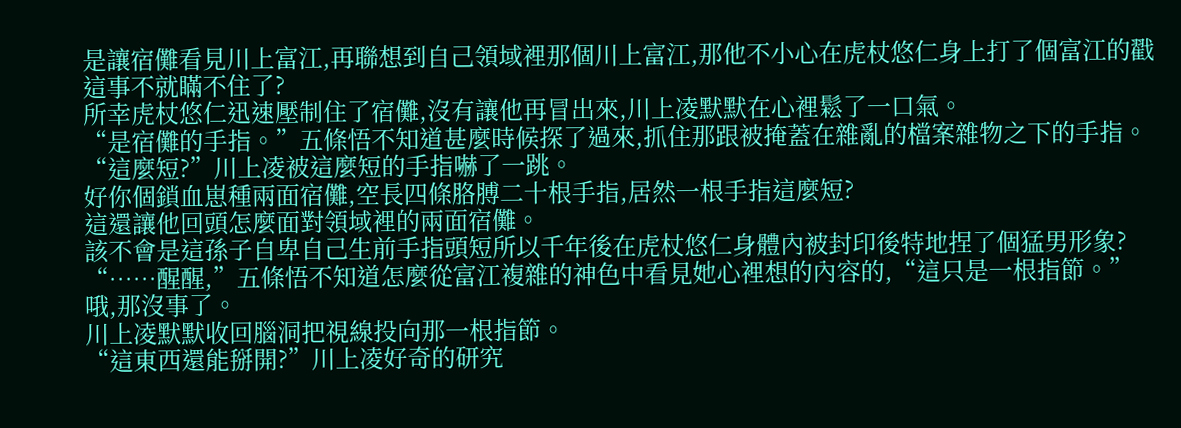是讓宿儺看見川上富江,再聯想到自己領域裡那個川上富江,那他不小心在虎杖悠仁身上打了個富江的戳這事不就瞞不住了?
所幸虎杖悠仁迅速壓制住了宿儺,沒有讓他再冒出來,川上凌默默在心裡鬆了一口氣。
“是宿儺的手指。”五條悟不知道甚麼時候探了過來,抓住那跟被掩蓋在雜亂的檔案雜物之下的手指。
“這麼短?”川上凌被這麼短的手指嚇了一跳。
好你個鎖血崽種兩面宿儺,空長四條胳膊二十根手指,居然一根手指這麼短?
這還讓他回頭怎麼面對領域裡的兩面宿儺。
該不會是這孫子自卑自己生前手指頭短所以千年後在虎杖悠仁身體內被封印後特地捏了個猛男形象?
“……醒醒,”五條悟不知道怎麼從富江複雜的神色中看見她心裡想的內容的,“這只是一根指節。”
哦,那沒事了。
川上凌默默收回腦洞把視線投向那一根指節。
“這東西還能掰開?”川上凌好奇的研究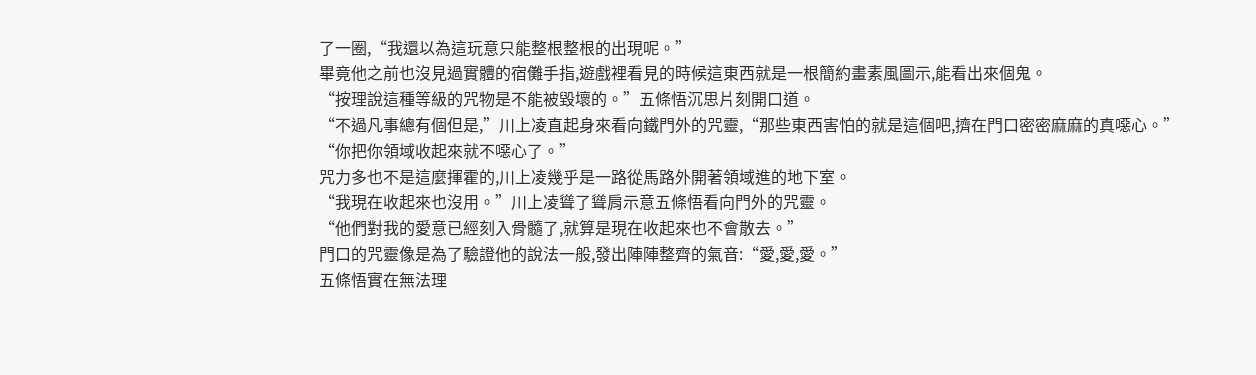了一圈,“我還以為這玩意只能整根整根的出現呢。”
畢竟他之前也沒見過實體的宿儺手指,遊戲裡看見的時候這東西就是一根簡約畫素風圖示,能看出來個鬼。
“按理說這種等級的咒物是不能被毀壞的。”五條悟沉思片刻開口道。
“不過凡事總有個但是,”川上凌直起身來看向鐵門外的咒靈,“那些東西害怕的就是這個吧,擠在門口密密麻麻的真噁心。”
“你把你領域收起來就不噁心了。”
咒力多也不是這麼揮霍的,川上凌幾乎是一路從馬路外開著領域進的地下室。
“我現在收起來也沒用。”川上凌聳了聳肩示意五條悟看向門外的咒靈。
“他們對我的愛意已經刻入骨髓了,就算是現在收起來也不會散去。”
門口的咒靈像是為了驗證他的說法一般,發出陣陣整齊的氣音:“愛,愛,愛。”
五條悟實在無法理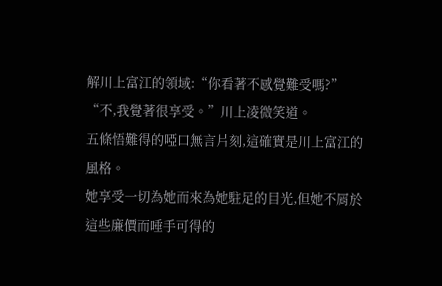解川上富江的領域:“你看著不感覺難受嗎?”
“不,我覺著很享受。”川上凌微笑道。
五條悟難得的啞口無言片刻,這確實是川上富江的風格。
她享受一切為她而來為她駐足的目光,但她不屑於這些廉價而唾手可得的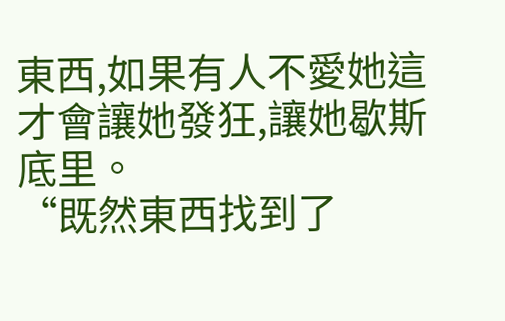東西,如果有人不愛她這才會讓她發狂,讓她歇斯底里。
“既然東西找到了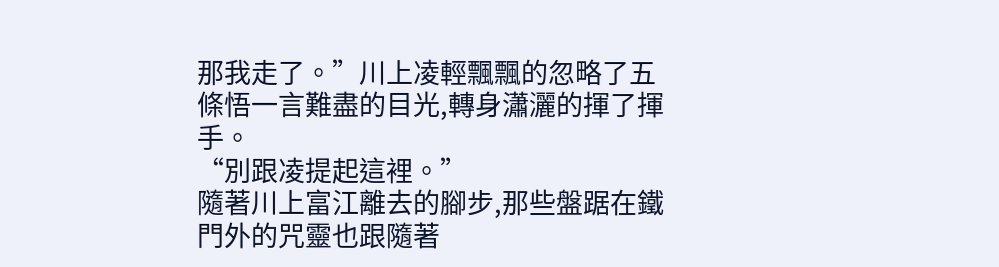那我走了。”川上凌輕飄飄的忽略了五條悟一言難盡的目光,轉身瀟灑的揮了揮手。
“別跟凌提起這裡。”
隨著川上富江離去的腳步,那些盤踞在鐵門外的咒靈也跟隨著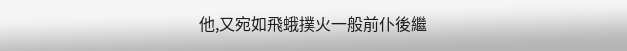他,又宛如飛蛾撲火一般前仆後繼